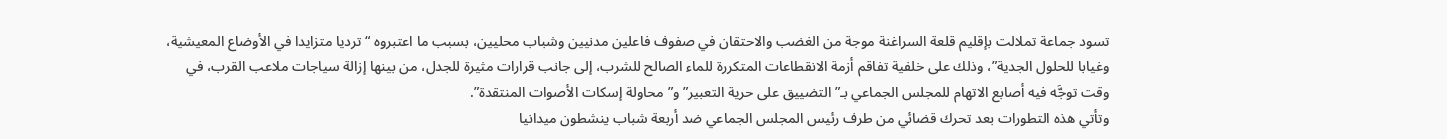تسود جماعة تملالت بإقليم قلعة السراغنة موجة من الغضب والاحتقان في صفوف فاعلين مدنيين وشباب محليين، بسبب ما اعتبروه “ترديا متزايدا في الأوضاع المعيشية، وغيابا للحلول الجدية”، وذلك على خلفية تفاقم أزمة الانقطاعات المتكررة للماء الصالح للشرب، إلى جانب قرارات مثيرة للجدل، من بينها إزالة سياجات ملاعب القرب، في وقت توجَّه فيه أصابع الاتهام للمجلس الجماعي بـ”التضييق على حرية التعبير” و”محاولة إسكات الأصوات المنتقدة”.
وتأتي هذه التطورات بعد تحرك قضائي من طرف رئيس المجلس الجماعي ضد أربعة شباب ينشطون ميدانيا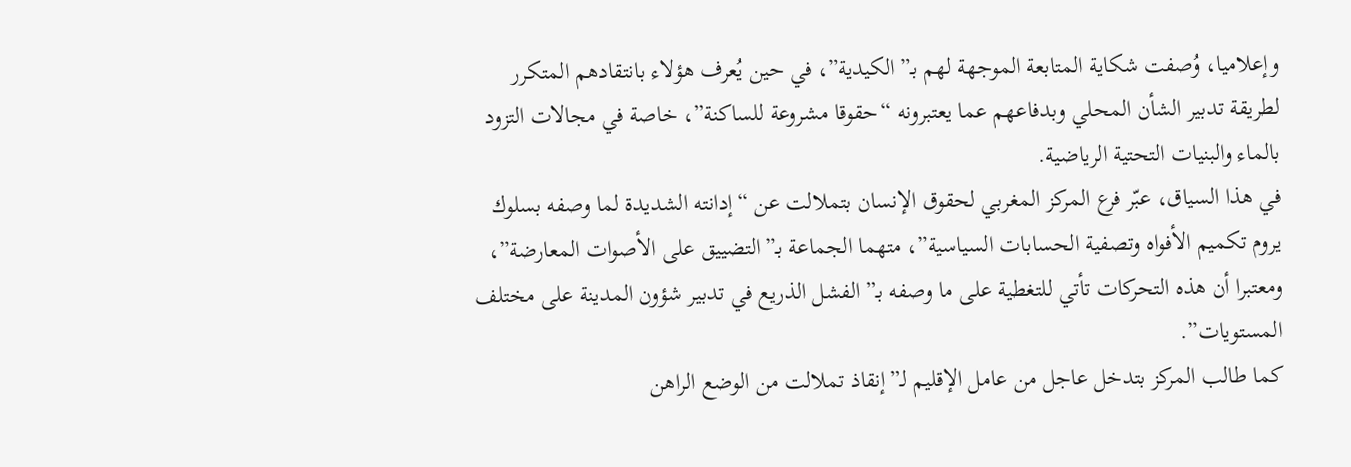وإعلاميا، وُصفت شكاية المتابعة الموجهة لهم بـ”الكيدية”، في حين يُعرف هؤلاء بانتقادهم المتكرر لطريقة تدبير الشأن المحلي وبدفاعهم عما يعتبرونه “حقوقا مشروعة للساكنة”، خاصة في مجالات التزود بالماء والبنيات التحتية الرياضية.
في هذا السياق، عبّر فرع المركز المغربي لحقوق الإنسان بتملالت عن “إدانته الشديدة لما وصفه بسلوك يروم تكميم الأفواه وتصفية الحسابات السياسية”، متهما الجماعة بـ”التضييق على الأصوات المعارضة”، ومعتبرا أن هذه التحركات تأتي للتغطية على ما وصفه بـ”الفشل الذريع في تدبير شؤون المدينة على مختلف المستويات”.
كما طالب المركز بتدخل عاجل من عامل الإقليم لـ”إنقاذ تملالت من الوضع الراهن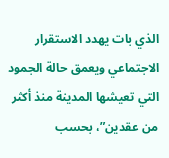الذي بات يهدد الاستقرار الاجتماعي ويعمق حالة الجمود التي تعيشها المدينة منذ أكثر من عقدين”، بحسب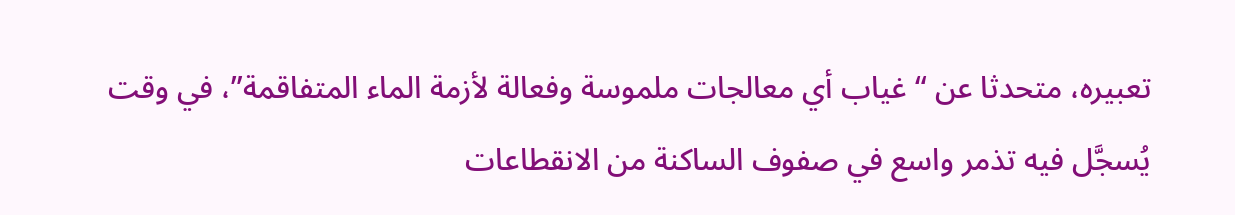تعبيره، متحدثا عن “غياب أي معالجات ملموسة وفعالة لأزمة الماء المتفاقمة”، في وقت يُسجَّل فيه تذمر واسع في صفوف الساكنة من الانقطاعات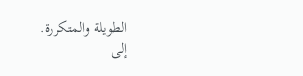الطويلة والمتكررة.
إلى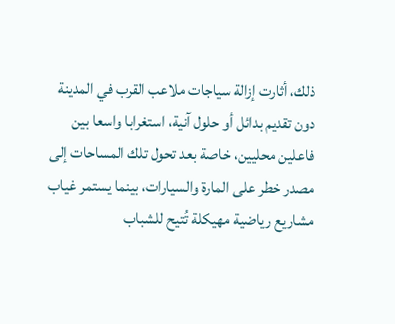ذلك، أثارت إزالة سياجات ملاعب القرب في المدينة دون تقديم بدائل أو حلول آنية، استغرابا واسعا بين فاعلين محليين، خاصة بعد تحول تلك المساحات إلى مصدر خطر على المارة والسيارات، بينما يستمر غياب مشاريع رياضية مهيكلة تُتيح للشباب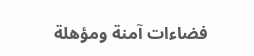فضاءات آمنة ومؤهلة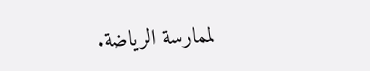لممارسة الرياضة.